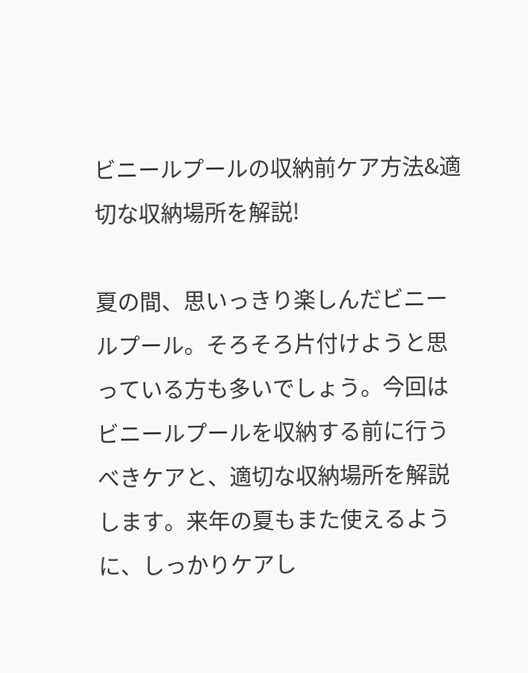ビニールプールの収納前ケア方法&適切な収納場所を解説!

夏の間、思いっきり楽しんだビニールプール。そろそろ片付けようと思っている方も多いでしょう。今回はビニールプールを収納する前に行うべきケアと、適切な収納場所を解説します。来年の夏もまた使えるように、しっかりケアし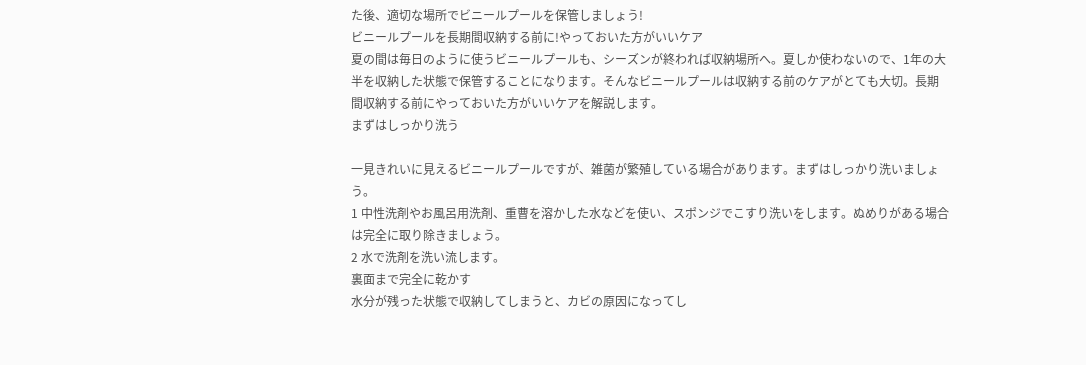た後、適切な場所でビニールプールを保管しましょう!
ビニールプールを長期間収納する前に!やっておいた方がいいケア
夏の間は毎日のように使うビニールプールも、シーズンが終われば収納場所へ。夏しか使わないので、1年の大半を収納した状態で保管することになります。そんなビニールプールは収納する前のケアがとても大切。長期間収納する前にやっておいた方がいいケアを解説します。
まずはしっかり洗う

一見きれいに見えるビニールプールですが、雑菌が繁殖している場合があります。まずはしっかり洗いましょう。
1 中性洗剤やお風呂用洗剤、重曹を溶かした水などを使い、スポンジでこすり洗いをします。ぬめりがある場合は完全に取り除きましょう。
2 水で洗剤を洗い流します。
裏面まで完全に乾かす
水分が残った状態で収納してしまうと、カビの原因になってし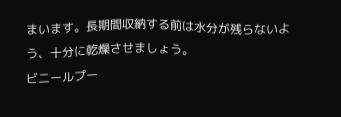まいます。長期間収納する前は水分が残らないよう、十分に乾燥させましょう。
ビニールプー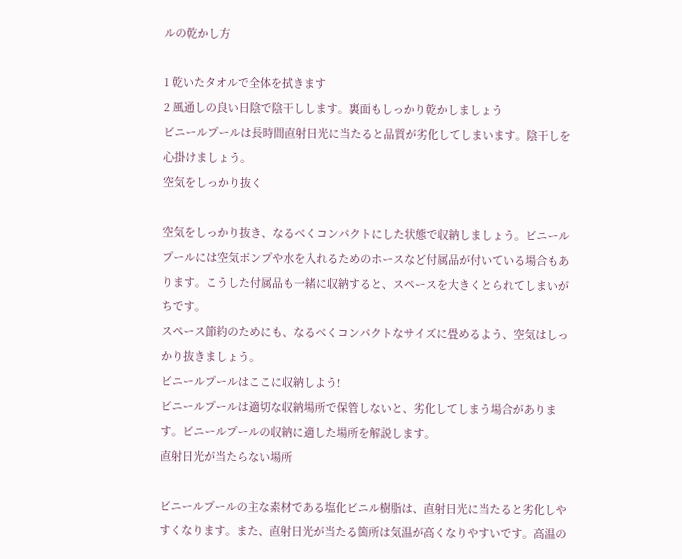ルの乾かし方

1 乾いたタオルで全体を拭きます
2 風通しの良い日陰で陰干しします。裏面もしっかり乾かしましょう
ビニールプールは長時間直射日光に当たると品質が劣化してしまいます。陰干しを心掛けましょう。
空気をしっかり抜く

空気をしっかり抜き、なるべくコンパクトにした状態で収納しましょう。ビニールプールには空気ポンプや水を入れるためのホースなど付属品が付いている場合もあります。こうした付属品も一緒に収納すると、スペースを大きくとられてしまいがちです。
スペース節約のためにも、なるべくコンパクトなサイズに畳めるよう、空気はしっかり抜きましょう。
ビニールプールはここに収納しよう!
ビニールプールは適切な収納場所で保管しないと、劣化してしまう場合があります。ビニールプールの収納に適した場所を解説します。
直射日光が当たらない場所

ビニールプールの主な素材である塩化ビニル樹脂は、直射日光に当たると劣化しやすくなります。また、直射日光が当たる箇所は気温が高くなりやすいです。高温の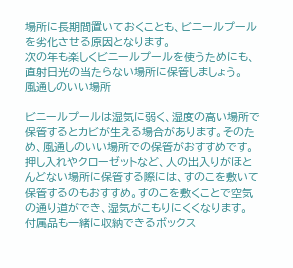場所に長期間置いておくことも、ビニールプールを劣化させる原因となります。
次の年も楽しくビニールプールを使うためにも、直射日光の当たらない場所に保管しましょう。
風通しのいい場所

ビニールプールは湿気に弱く、湿度の高い場所で保管するとカビが生える場合があります。そのため、風通しのいい場所での保管がおすすめです。
押し入れやクローゼットなど、人の出入りがほとんどない場所に保管する際には、すのこを敷いて保管するのもおすすめ。すのこを敷くことで空気の通り道ができ、湿気がこもりにくくなります。
付属品も一緒に収納できるボックス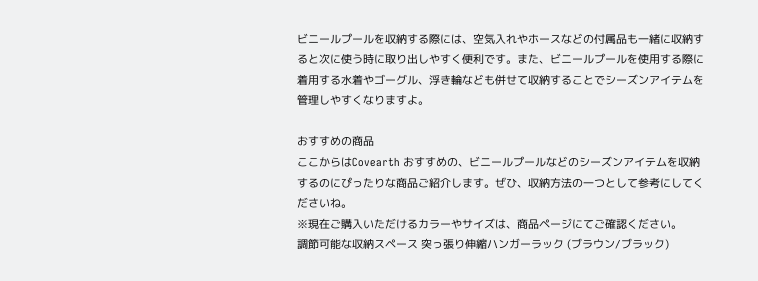ビニールプールを収納する際には、空気入れやホースなどの付属品も一緒に収納すると次に使う時に取り出しやすく便利です。また、ビニールプールを使用する際に着用する水着やゴーグル、浮き輪なども併せて収納することでシーズンアイテムを管理しやすくなりますよ。

おすすめの商品
ここからはCovearth おすすめの、ビニールプールなどのシーズンアイテムを収納するのにぴったりな商品ご紹介します。ぜひ、収納方法の一つとして参考にしてくださいね。
※現在ご購入いただけるカラーやサイズは、商品ページにてご確認ください。
調節可能な収納スペース 突っ張り伸縮ハンガーラック (ブラウン/ブラック)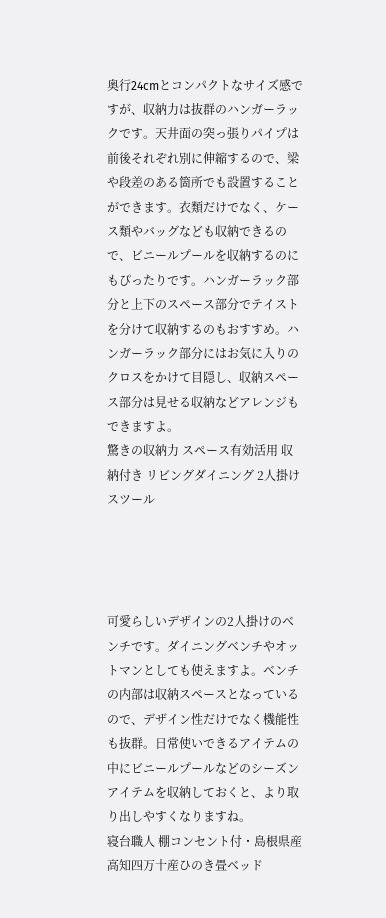奥行24cmとコンパクトなサイズ感ですが、収納力は抜群のハンガーラックです。天井面の突っ張りパイプは前後それぞれ別に伸縮するので、梁や段差のある箇所でも設置することができます。衣類だけでなく、ケース類やバッグなども収納できるので、ビニールプールを収納するのにもぴったりです。ハンガーラック部分と上下のスペース部分でテイストを分けて収納するのもおすすめ。ハンガーラック部分にはお気に入りのクロスをかけて目隠し、収納スペース部分は見せる収納などアレンジもできますよ。
驚きの収納力 スペース有効活用 収納付き リビングダイニング 2人掛けスツール




可愛らしいデザインの2人掛けのベンチです。ダイニングベンチやオットマンとしても使えますよ。ベンチの内部は収納スペースとなっているので、デザイン性だけでなく機能性も抜群。日常使いできるアイテムの中にビニールプールなどのシーズンアイテムを収納しておくと、より取り出しやすくなりますね。
寝台職人 棚コンセント付・島根県産高知四万十産ひのき畳ベッド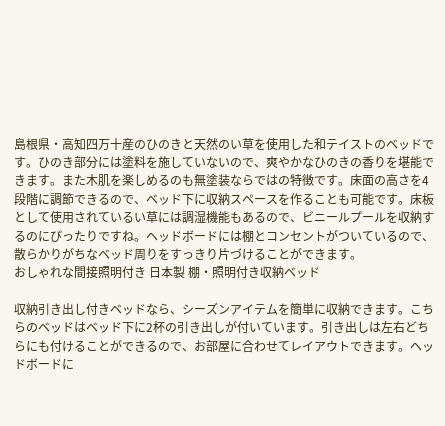島根県・高知四万十産のひのきと天然のい草を使用した和テイストのベッドです。ひのき部分には塗料を施していないので、爽やかなひのきの香りを堪能できます。また木肌を楽しめるのも無塗装ならではの特徴です。床面の高さを4段階に調節できるので、ベッド下に収納スペースを作ることも可能です。床板として使用されているい草には調湿機能もあるので、ビニールプールを収納するのにぴったりですね。ヘッドボードには棚とコンセントがついているので、散らかりがちなベッド周りをすっきり片づけることができます。
おしゃれな間接照明付き 日本製 棚・照明付き収納ベッド

収納引き出し付きベッドなら、シーズンアイテムを簡単に収納できます。こちらのベッドはベッド下に2杯の引き出しが付いています。引き出しは左右どちらにも付けることができるので、お部屋に合わせてレイアウトできます。ヘッドボードに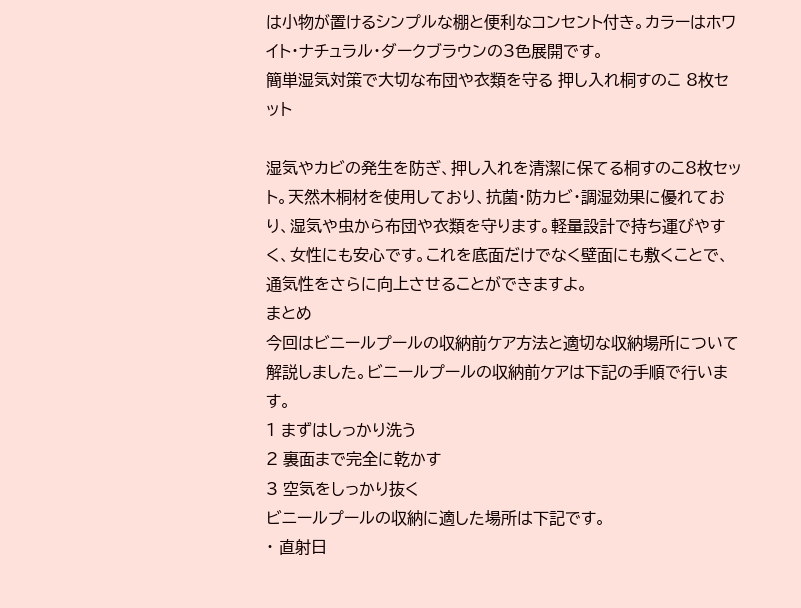は小物が置けるシンプルな棚と便利なコンセント付き。カラーはホワイト・ナチュラル・ダークブラウンの3色展開です。
簡単湿気対策で大切な布団や衣類を守る 押し入れ桐すのこ 8枚セット

湿気やカビの発生を防ぎ、押し入れを清潔に保てる桐すのこ8枚セット。天然木桐材を使用しており、抗菌・防カビ・調湿効果に優れており、湿気や虫から布団や衣類を守ります。軽量設計で持ち運びやすく、女性にも安心です。これを底面だけでなく壁面にも敷くことで、通気性をさらに向上させることができますよ。
まとめ
今回はビニールプールの収納前ケア方法と適切な収納場所について解説しました。ビニールプールの収納前ケアは下記の手順で行います。
1 まずはしっかり洗う
2 裏面まで完全に乾かす
3 空気をしっかり抜く
ビニールプールの収納に適した場所は下記です。
・ 直射日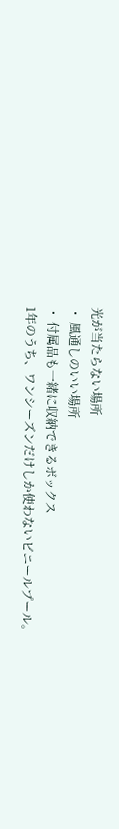光が当たらない場所
・ 風通しのいい場所
・ 付属品も一緒に収納できるボックス
1年のうち、ワンシーズンだけしか使わないビニールプール。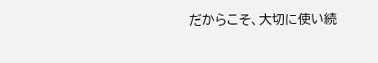だからこそ、大切に使い続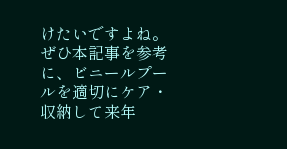けたいですよね。ぜひ本記事を参考に、ビニールプールを適切にケア・収納して来年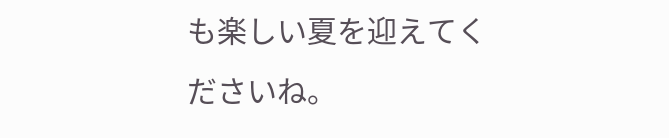も楽しい夏を迎えてくださいね。